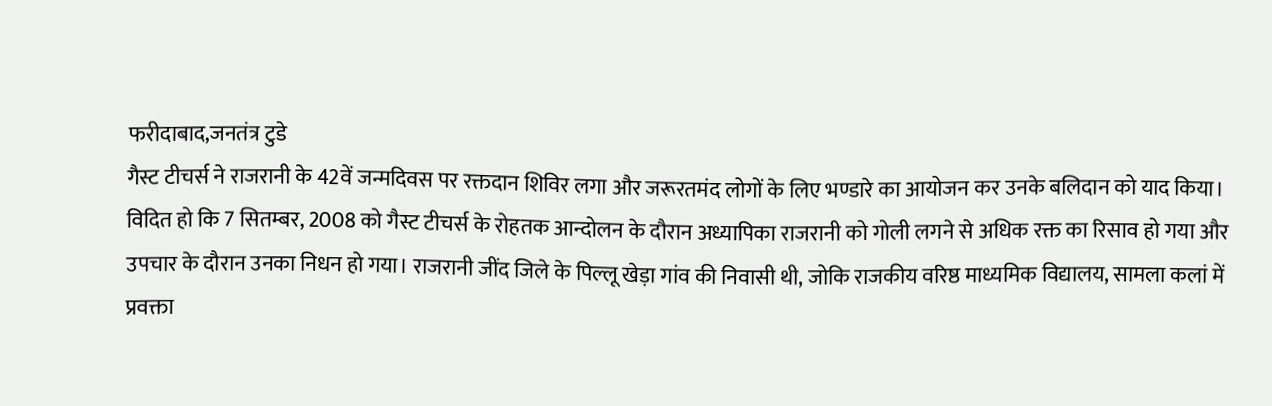फरीदाबाद,जनतंत्र टुडे
गैस्ट टीचर्स ने राजरानी के 42वें जन्मदिवस पर रक्तदान शिविर लगा और जरूरतमंद लोगों के लिए भण्डारे का आयोजन कर उनके बलिदान को याद किया। विदित हो कि 7 सितम्बर, 2008 को गैस्ट टीचर्स के रोहतक आन्दोलन के दौरान अध्यापिका राजरानी को गोली लगने से अधिक रक्त का रिसाव हो गया और उपचार के दौरान उनका निधन हो गया। राजरानी जींद जिले के पिल्लू खेड़ा गांव की निवासी थी, जोकि राजकीय वरिष्ठ माध्यमिक विद्यालय, सामला कलां में प्रवक्ता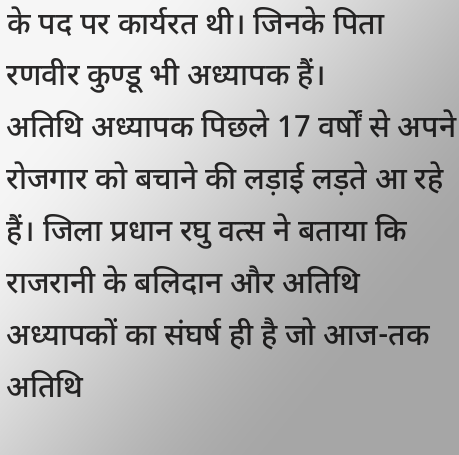के पद पर कार्यरत थी। जिनके पिता रणवीर कुण्डू भी अध्यापक हैं।
अतिथि अध्यापक पिछले 17 वर्षों से अपने रोजगार को बचाने की लड़ाई लड़ते आ रहे हैं। जिला प्रधान रघु वत्स ने बताया कि राजरानी के बलिदान और अतिथि अध्यापकों का संघर्ष ही है जो आज-तक अतिथि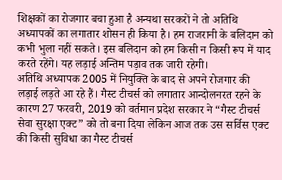शिक्षकों का रोजगार बचा हुआ है अन्यथा सरकरों ने तो अतिथि अध्यापकों का लगातार शोसन ही किया है। हम राजरानी के बलिदान को कभी भुला नहीं सकते। इस बलिदान को हम किसी न किसी रूप में याद करते रहेंगे। यह लड़ाई अन्तिम पड़ाव तक जारी रहेगी।
अतिथि अध्यापक 2005 में नियुक्ति के बाद से अपने रोजगार की लड़ाई लड़ते आ रहे हैं। गैस्ट टीचर्स को लगातार आन्दोलनरत रहने के कारण 27 फरवरी, 2019 को वर्तमान प्रदेश सरकार ने “गैस्ट टीचर्स सेवा सुरक्षा एक्ट” को तो बना दिया लेकिन आज तक उस सर्विस एक्ट की किसी सुविधा का गैस्ट टीचर्स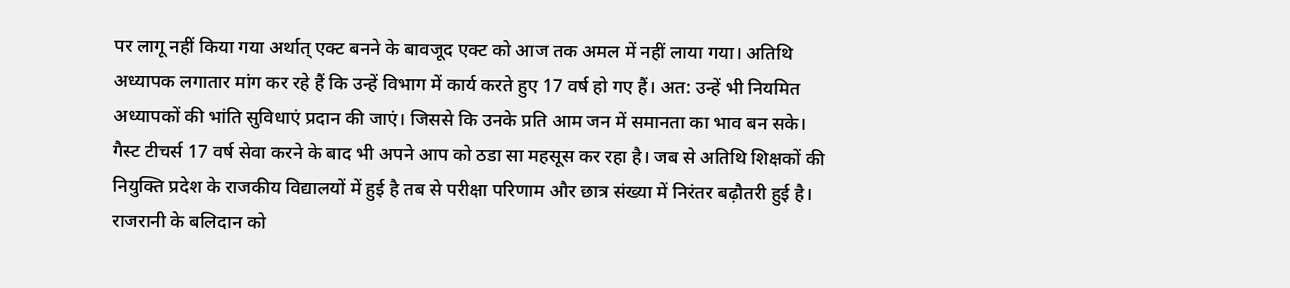पर लागू नहीं किया गया अर्थात् एक्ट बनने के बावजूद एक्ट को आज तक अमल में नहीं लाया गया। अतिथि अध्यापक लगातार मांग कर रहे हैं कि उन्हें विभाग में कार्य करते हुए 17 वर्ष हो गए हैं। अत: उन्हें भी नियमित अध्यापकों की भांति सुविधाएं प्रदान की जाएं। जिससे कि उनके प्रति आम जन में समानता का भाव बन सके। गैस्ट टीचर्स 17 वर्ष सेवा करने के बाद भी अपने आप को ठडा सा महसूस कर रहा है। जब से अतिथि शिक्षकों की नियुक्ति प्रदेश के राजकीय विद्यालयों में हुई है तब से परीक्षा परिणाम और छात्र संख्या में निरंतर बढ़ौतरी हुई है। राजरानी के बलिदान को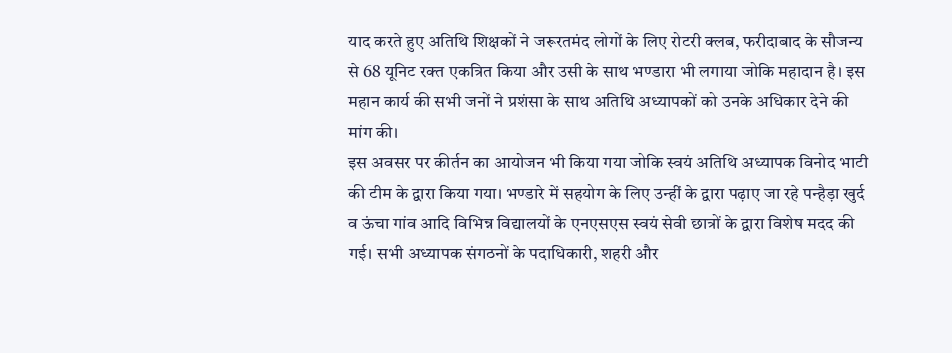याद करते हुए अतिथि शिक्षकों ने जरूरतमंद लोगों के लिए रोटरी क्लब, फरीदाबाद के सौजन्य से 68 यूनिट रक्त एकत्रित किया और उसी के साथ भण्डारा भी लगाया जोकि महादान है। इस महान कार्य की सभी जनों ने प्रशंसा के साथ अतिथि अध्यापकों को उनके अधिकार देने की मांग की।
इस अवसर पर कीर्तन का आयोजन भी किया गया जोकि स्वयं अतिथि अध्यापक विनोद भाटी की टीम के द्वारा किया गया। भण्डारे में सहयोग के लिए उन्हीं के द्वारा पढ़ाए जा रहे पन्हैड़ा खुर्द व ऊंचा गांव आदि विभिन्न विद्यालयों के एनएसएस स्वयं सेवी छात्रों के द्वारा विशेष मदद की गई। सभी अध्यापक संगठनों के पदाधिकारी, शहरी और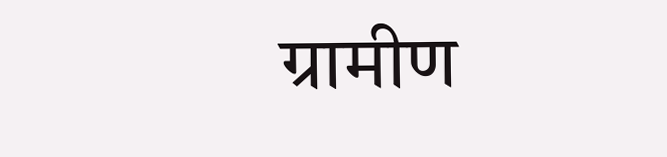ग्रामीण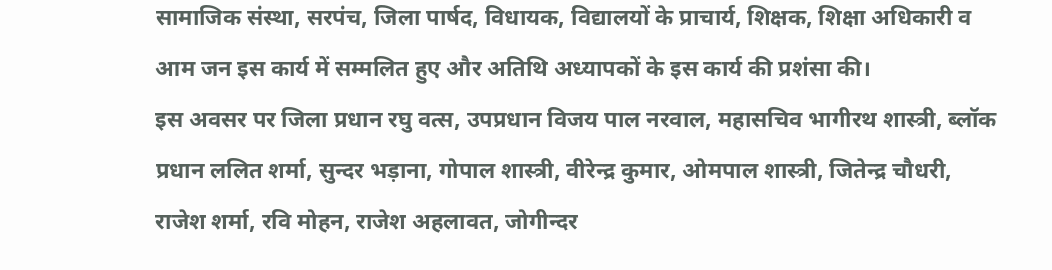सामाजिक संस्था, सरपंच, जिला पार्षद, विधायक, विद्यालयों के प्राचार्य, शिक्षक, शिक्षा अधिकारी व आम जन इस कार्य में सम्मलित हुए और अतिथि अध्यापकों के इस कार्य की प्रशंसा की।
इस अवसर पर जिला प्रधान रघु वत्स, उपप्रधान विजय पाल नरवाल, महासचिव भागीरथ शास्त्री, ब्लॉक प्रधान ललित शर्मा, सुन्दर भड़ाना, गोपाल शास्त्री, वीरेन्द्र कुमार, ओमपाल शास्त्री, जितेन्द्र चौधरी, राजेश शर्मा, रवि मोहन, राजेश अहलावत, जोगीन्दर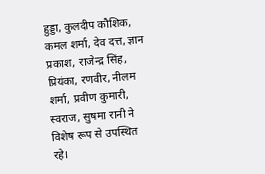हुड्डा, कुलदीप कौशिक, कमल शर्मा, देव दत्त, ज्ञान प्रकाश, राजेन्द्र सिंह, प्रियंका, रणवीर, नीलम शर्मा, प्रवीण कुमारी, स्वराज, सुषमा रानी ने विशेष रूप से उपस्थित रहे।